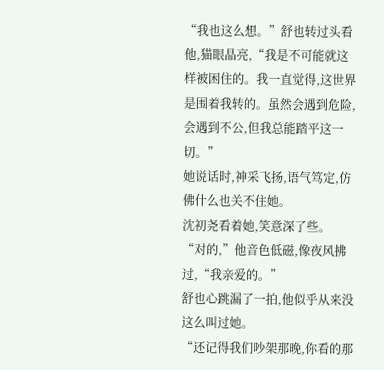“我也这么想。”舒也转过头看他,猫眼晶亮,“我是不可能就这样被困住的。我一直觉得,这世界是围着我转的。虽然会遇到危险,会遇到不公,但我总能踏平这一切。”
她说话时,神采飞扬,语气笃定,仿佛什么也关不住她。
沈初尧看着她,笑意深了些。
“对的,”他音色低磁,像夜风拂过,“我亲爱的。”
舒也心跳漏了一拍,他似乎从来没这么叫过她。
“还记得我们吵架那晚,你看的那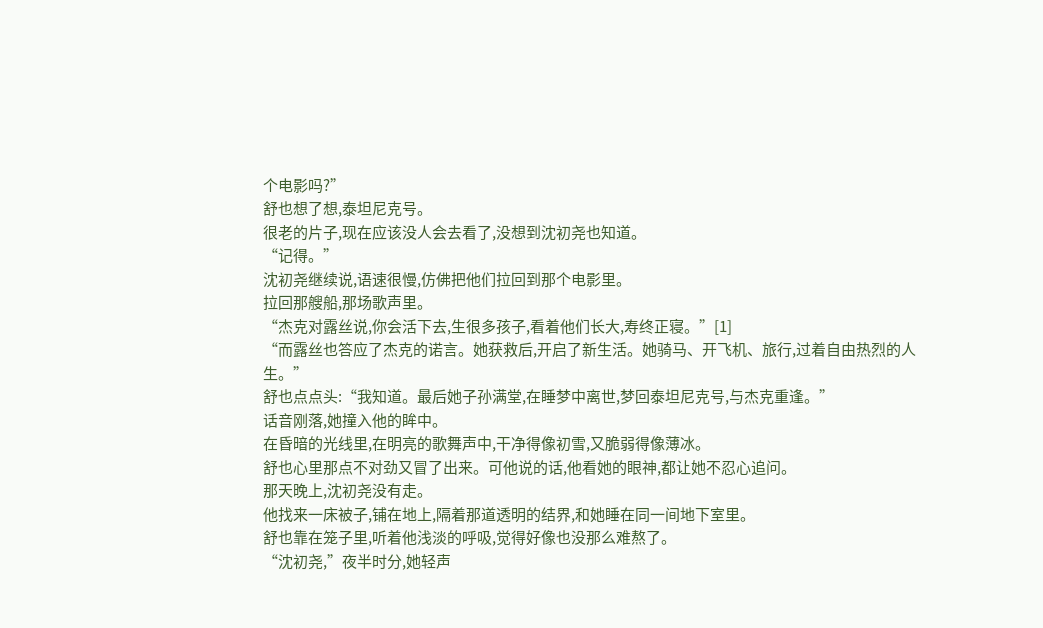个电影吗?”
舒也想了想,泰坦尼克号。
很老的片子,现在应该没人会去看了,没想到沈初尧也知道。
“记得。”
沈初尧继续说,语速很慢,仿佛把他们拉回到那个电影里。
拉回那艘船,那场歌声里。
“杰克对露丝说,你会活下去,生很多孩子,看着他们长大,寿终正寝。”[1]
“而露丝也答应了杰克的诺言。她获救后,开启了新生活。她骑马、开飞机、旅行,过着自由热烈的人生。”
舒也点点头:“我知道。最后她子孙满堂,在睡梦中离世,梦回泰坦尼克号,与杰克重逢。”
话音刚落,她撞入他的眸中。
在昏暗的光线里,在明亮的歌舞声中,干净得像初雪,又脆弱得像薄冰。
舒也心里那点不对劲又冒了出来。可他说的话,他看她的眼神,都让她不忍心追问。
那天晚上,沈初尧没有走。
他找来一床被子,铺在地上,隔着那道透明的结界,和她睡在同一间地下室里。
舒也靠在笼子里,听着他浅淡的呼吸,觉得好像也没那么难熬了。
“沈初尧,”夜半时分,她轻声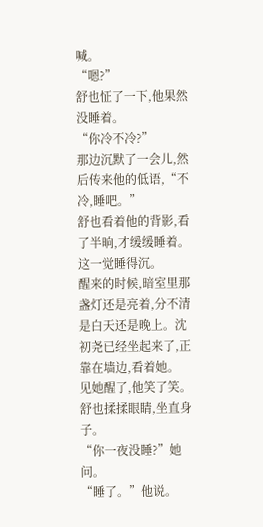喊。
“嗯?”
舒也怔了一下,他果然没睡着。
“你冷不冷?”
那边沉默了一会儿,然后传来他的低语,“不冷,睡吧。”
舒也看着他的背影,看了半晌,才缓缓睡着。
这一觉睡得沉。
醒来的时候,暗室里那盏灯还是亮着,分不清是白天还是晚上。沈初尧已经坐起来了,正靠在墙边,看着她。
见她醒了,他笑了笑。
舒也揉揉眼睛,坐直身子。
“你一夜没睡?”她问。
“睡了。”他说。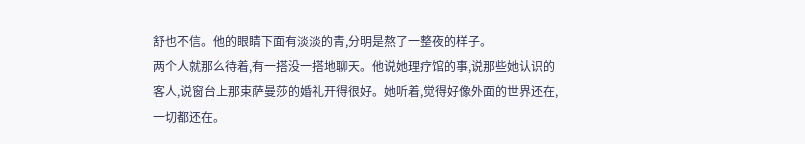舒也不信。他的眼睛下面有淡淡的青,分明是熬了一整夜的样子。
两个人就那么待着,有一搭没一搭地聊天。他说她理疗馆的事,说那些她认识的客人,说窗台上那束萨曼莎的婚礼开得很好。她听着,觉得好像外面的世界还在,一切都还在。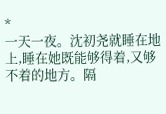*
一天一夜。沈初尧就睡在地上,睡在她既能够得着,又够不着的地方。隔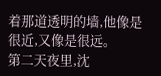着那道透明的墙,他像是很近,又像是很远。
第二天夜里,沈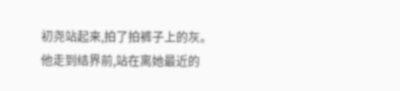初尧站起来,拍了拍裤子上的灰。
他走到结界前,站在离她最近的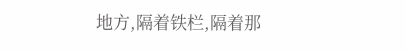地方,隔着铁栏,隔着那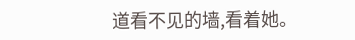道看不见的墙,看着她。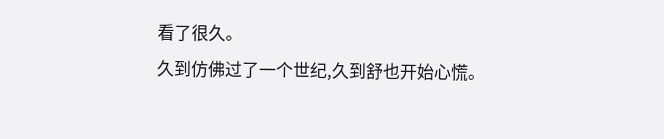看了很久。
久到仿佛过了一个世纪,久到舒也开始心慌。